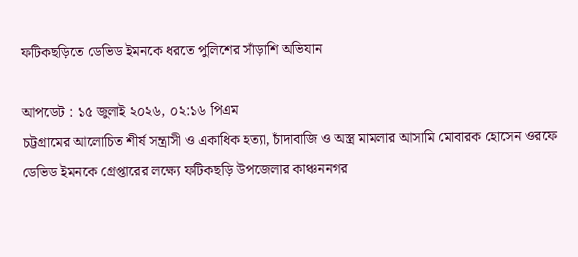ফটিকছড়িতে ডেভিড ইমনকে ধরতে পুলিশের সাঁড়াশি অভিযান

আপডেট : ১৫ জুলাই ২০২৬, ০২:১৬ পিএম
চট্টগ্রামের আলোচিত শীর্ষ সন্ত্রাসী ও একাধিক হত্যা, চাঁদাবাজি ও অস্ত্র মামলার আসামি মোবারক হোসেন ওরফে ডেভিড ইমনকে গ্রেপ্তারের লক্ষ্যে ফটিকছড়ি উপজেলার কাঞ্চননগর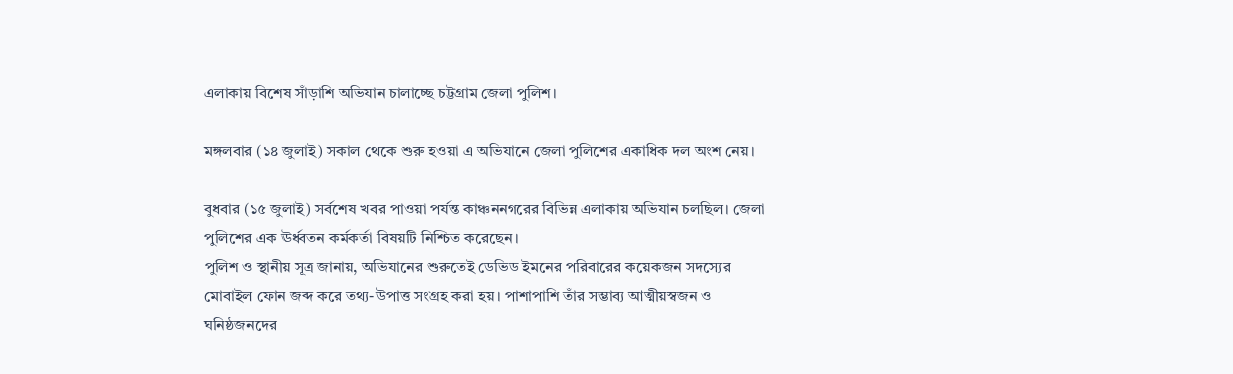এলাকায় বিশেষ সাঁড়াশি অভিযান চালাচ্ছে চট্টগ্রাম জেলা পুলিশ।

মঙ্গলবার (১৪ জুলাই) সকাল থেকে শুরু হওয়া এ অভিযানে জেলা পুলিশের একাধিক দল অংশ নেয়।

বুধবার (১৫ জুলাই) সর্বশেষ খবর পাওয়া পর্যন্ত কাঞ্চননগরের বিভিন্ন এলাকায় অভিযান চলছিল। জেলা পুলিশের এক ঊর্ধ্বতন কর্মকর্তা বিষয়টি নিশ্চিত করেছেন।
পুলিশ ও স্থানীয় সূত্র জানায়, অভিযানের শুরুতেই ডেভিড ইমনের পরিবারের কয়েকজন সদস্যের মোবাইল ফোন জব্দ করে তথ্য-উপাত্ত সংগ্রহ করা হয়। পাশাপাশি তাঁর সম্ভাব্য আত্মীয়স্বজন ও ঘনিষ্ঠজনদের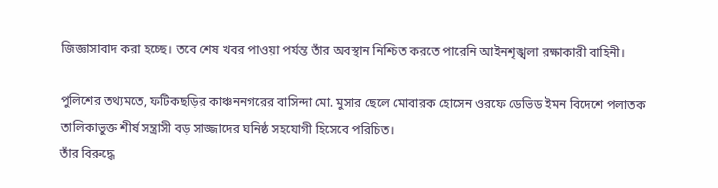জিজ্ঞাসাবাদ করা হচ্ছে। তবে শেষ খবর পাওয়া পর্যন্ত তাঁর অবস্থান নিশ্চিত করতে পারেনি আইনশৃঙ্খলা রক্ষাকারী বাহিনী।

পুলিশের তথ্যমতে, ফটিকছড়ির কাঞ্চননগরের বাসিন্দা মো. মুসার ছেলে মোবারক হোসেন ওরফে ডেভিড ইমন বিদেশে পলাতক  তালিকাভুক্ত শীর্ষ সন্ত্রাসী বড় সাজ্জাদের ঘনিষ্ঠ সহযোগী হিসেবে পরিচিত।
তাঁর বিরুদ্ধে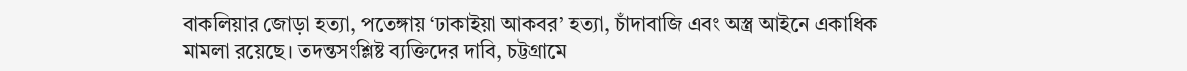বাকলিয়ার জোড়া হত্যা, পতেঙ্গায় ‘ঢাকাইয়া আকবর’ হত্যা, চাঁদাবাজি এবং অস্ত্র আইনে একাধিক মামলা রয়েছে। তদন্তসংশ্লিষ্ট ব্যক্তিদের দাবি, চট্টগ্রামে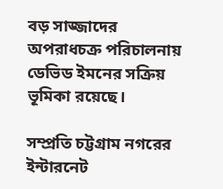বড় সাজ্জাদের অপরাধচক্র পরিচালনায় ডেভিড ইমনের সক্রিয় ভূমিকা রয়েছে।

সম্প্রতি চট্টগ্রাম নগরের ইন্টারনেট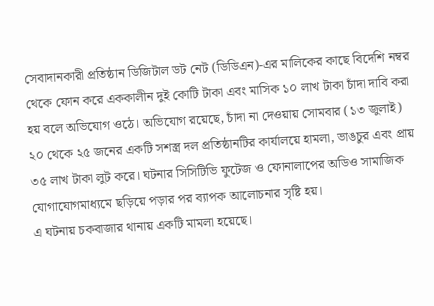সেবাদানকারী প্রতিষ্ঠান ডিজিটাল ডট নেট (ডিডিএন)-এর মালিকের কাছে বিদেশি নম্বর থেকে ফোন করে এককালীন দুই কোটি টাকা এবং মাসিক ১০ লাখ টাকা চাঁদা দাবি করা হয় বলে অভিযোগ ওঠে। অভিযোগ রয়েছে, চাঁদা না দেওয়ায় সোমবার (১৩ জুলাই) ২০ থেকে ২৫ জনের একটি সশস্ত্র দল প্রতিষ্ঠানটির কার্যালয়ে হামলা, ভাঙচুর এবং প্রায় ৩৫ লাখ টাকা লুট করে। ঘটনার সিসিটিভি ফুটেজ ও ফোনালাপের অডিও সামাজিক যোগাযোগমাধ্যমে ছড়িয়ে পড়ার পর ব্যাপক আলোচনার সৃষ্টি হয়।
এ ঘটনায় চকবাজার থানায় একটি মামলা হয়েছে।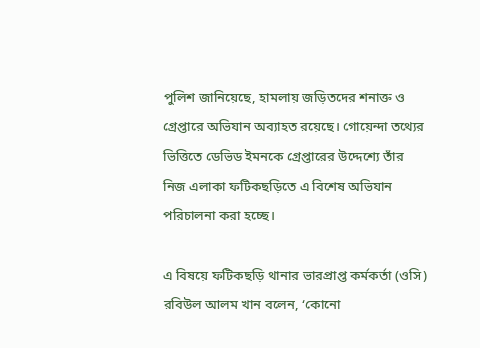পুলিশ জানিয়েছে, হামলায় জড়িতদের শনাক্ত ও গ্রেপ্তারে অভিযান অব্যাহত রয়েছে। গোয়েন্দা তথ্যের ভিত্তিতে ডেভিড ইমনকে গ্রেপ্তারের উদ্দেশ্যে তাঁর নিজ এলাকা ফটিকছড়িতে এ বিশেষ অভিযান পরিচালনা করা হচ্ছে।

এ বিষয়ে ফটিকছড়ি থানার ভারপ্রাপ্ত কর্মকর্তা (ওসি) রবিউল আলম খান বলেন, ‘কোনো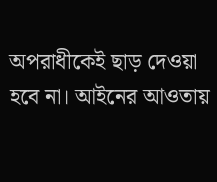অপরাধীকেই ছাড় দেওয়া হবে না। আইনের আওতায়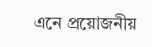এনে প্রয়োজনীয়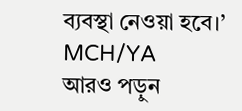ব্যবস্থা নেওয়া হবে।’
MCH/YA
আরও পড়ুন